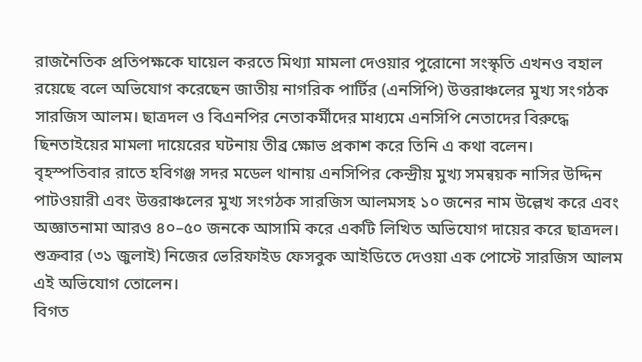রাজনৈতিক প্রতিপক্ষকে ঘায়েল করতে মিথ্যা মামলা দেওয়ার পুরোনো সংস্কৃতি এখনও বহাল রয়েছে বলে অভিযোগ করেছেন জাতীয় নাগরিক পার্টির (এনসিপি) উত্তরাঞ্চলের মুখ্য সংগঠক সারজিস আলম। ছাত্রদল ও বিএনপির নেতাকর্মীদের মাধ্যমে এনসিপি নেতাদের বিরুদ্ধে ছিনতাইয়ের মামলা দায়েরের ঘটনায় তীব্র ক্ষোভ প্রকাশ করে তিনি এ কথা বলেন।
বৃহস্পতিবার রাতে হবিগঞ্জ সদর মডেল থানায় এনসিপির কেন্দ্রীয় মুখ্য সমন্বয়ক নাসির উদ্দিন পাটওয়ারী এবং উত্তরাঞ্চলের মুখ্য সংগঠক সারজিস আলমসহ ১০ জনের নাম উল্লেখ করে এবং অজ্ঞাতনামা আরও ৪০–৫০ জনকে আসামি করে একটি লিখিত অভিযোগ দায়ের করে ছাত্রদল।
শুক্রবার (৩১ জুলাই) নিজের ভেরিফাইড ফেসবুক আইডিতে দেওয়া এক পোস্টে সারজিস আলম এই অভিযোগ তোলেন।
বিগত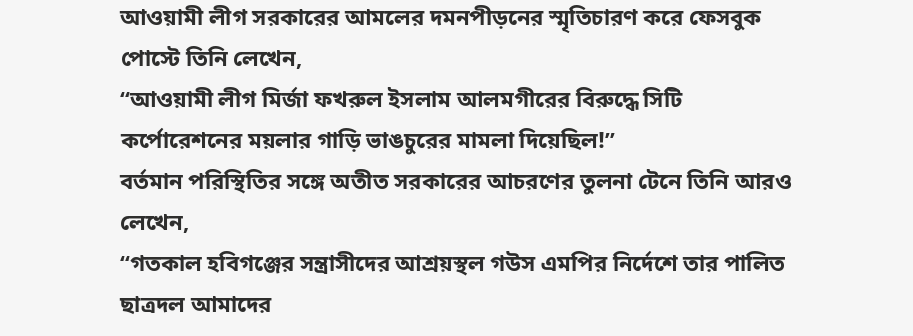আওয়ামী লীগ সরকারের আমলের দমনপীড়নের স্মৃতিচারণ করে ফেসবুক পোস্টে তিনি লেখেন,
“আওয়ামী লীগ মির্জা ফখরুল ইসলাম আলমগীরের বিরুদ্ধে সিটি কর্পোরেশনের ময়লার গাড়ি ভাঙচুরের মামলা দিয়েছিল!”
বর্তমান পরিস্থিতির সঙ্গে অতীত সরকারের আচরণের তুলনা টেনে তিনি আরও লেখেন,
“গতকাল হবিগঞ্জের সন্ত্রাসীদের আশ্রয়স্থল গউস এমপির নির্দেশে তার পালিত ছাত্রদল আমাদের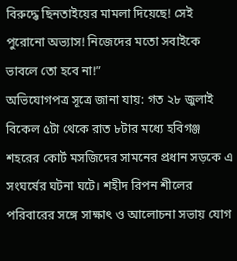বিরুদ্ধে ছিনতাইয়ের মামলা দিয়েছে! সেই পুরোনো অভ্যাস! নিজেদের মতো সবাইকে ভাবলে তো হবে না!”
অভিযোগপত্র সূত্রে জানা যায়: গত ২৮ জুলাই বিকেল ৫টা থেকে রাত ৮টার মধ্যে হবিগঞ্জ শহরের কোর্ট মসজিদের সামনের প্রধান সড়কে এ সংঘর্ষের ঘটনা ঘটে। শহীদ রিপন শীলের পরিবারের সঙ্গে সাক্ষাৎ ও আলোচনা সভায় যোগ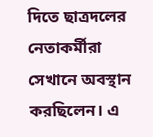দিতে ছাত্রদলের নেতাকর্মীরা সেখানে অবস্থান করছিলেন। এ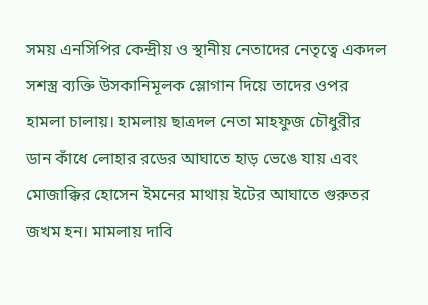সময় এনসিপির কেন্দ্রীয় ও স্থানীয় নেতাদের নেতৃত্বে একদল সশস্ত্র ব্যক্তি উসকানিমূলক স্লোগান দিয়ে তাদের ওপর হামলা চালায়। হামলায় ছাত্রদল নেতা মাহফুজ চৌধুরীর ডান কাঁধে লোহার রডের আঘাতে হাড় ভেঙে যায় এবং মোজাক্কির হোসেন ইমনের মাথায় ইটের আঘাতে গুরুতর জখম হন। মামলায় দাবি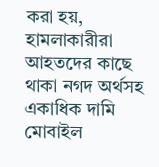করা হয়, হামলাকারীরা আহতদের কাছে থাকা নগদ অর্থসহ একাধিক দামি মোবাইল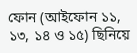ফোন (আইফোন ১১, ১৩, ১৪ ও ১৫) ছিনিয়ে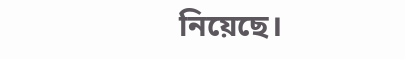নিয়েছে।